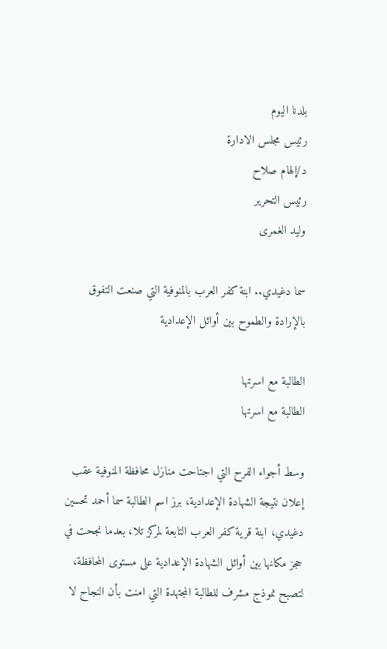بلدنا اليوم
رئيس مجلس الادارة
د/إلهام صلاح
رئيس التحرير
وليد الغمرى

سما دغيدي.. ابنة كفر العرب بالمنوفية التي صنعت التفوق بالإرادة والطموح بين أوائل الإعدادية

الطالبة مع اسرتها
الطالبة مع اسرتها

وسط أجواء الفرح التي اجتاحت منازل محافظة المنوفية عقب إعلان نتيجة الشهادة الإعدادية، برز اسم الطالبة سما أحمد تحسين دغيدي، ابنة قرية كفر العرب التابعة لمركز تلا، بعدما نجحت في حجز مكانها بين أوائل الشهادة الإعدادية على مستوى المحافظة، لتصبح نموذج مشرف للطالبة المجتهدة التي امنت بأن النجاح لا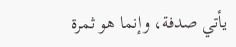يأتي صدفة، وإنما هو ثمرة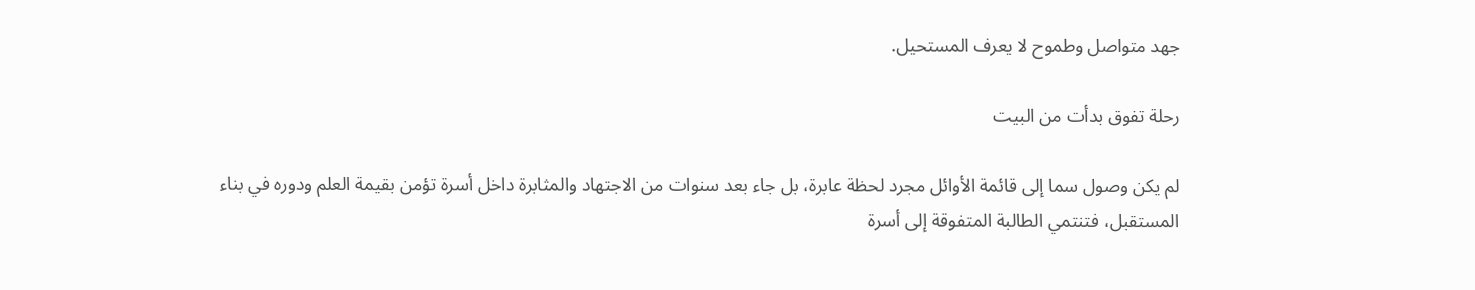جهد متواصل وطموح لا يعرف المستحيل.

رحلة تفوق بدأت من البيت

لم يكن وصول سما إلى قائمة الأوائل مجرد لحظة عابرة، بل جاء بعد سنوات من الاجتهاد والمثابرة داخل أسرة تؤمن بقيمة العلم ودوره في بناء المستقبل، فتنتمي الطالبة المتفوقة إلى أسرة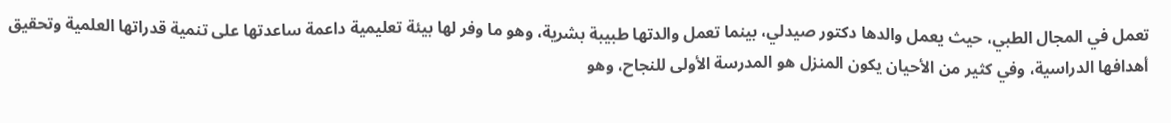تعمل في المجال الطبي، حيث يعمل والدها دكتور صيدلي، بينما تعمل والدتها طبيبة بشرية، وهو ما وفر لها بيئة تعليمية داعمة ساعدتها على تنمية قدراتها العلمية وتحقيق أهدافها الدراسية، وفي كثير من الأحيان يكون المنزل هو المدرسة الأولى للنجاح، وهو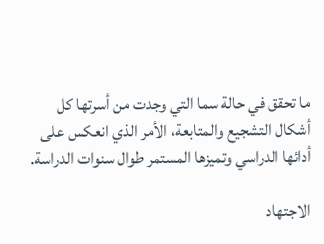ما تحقق في حالة سما التي وجدت من أسرتها كل أشكال التشجيع والمتابعة، الأمر الذي انعكس على أدائها الدراسي وتميزها المستمر طوال سنوات الدراسة.

الاجتهاد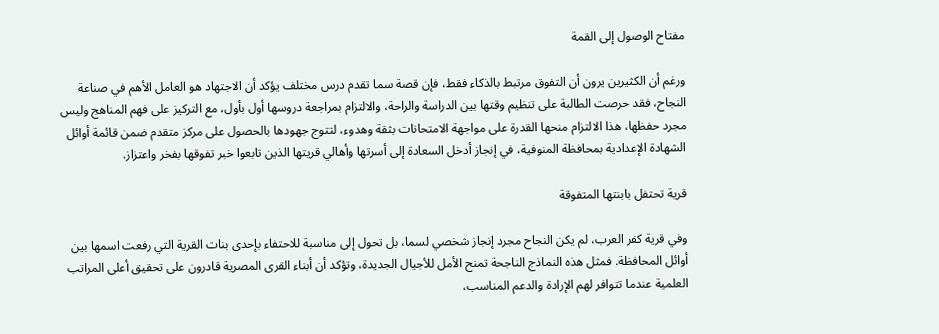مفتاح الوصول إلى القمة

ورغم أن الكثيرين يرون أن التفوق مرتبط بالذكاء فقط، فإن قصة سما تقدم درس مختلف يؤكد أن الاجتهاد هو العامل الأهم في صناعة النجاح، فقد حرصت الطالبة على تنظيم وقتها بين الدراسة والراحة، والالتزام بمراجعة دروسها أول بأول، مع التركيز على فهم المناهج وليس مجرد حفظها، هذا الالتزام منحها القدرة على مواجهة الامتحانات بثقة وهدوء، لتتوج جهودها بالحصول على مركز متقدم ضمن قائمة أوائل الشهادة الإعدادية بمحافظة المنوفية، في إنجاز أدخل السعادة إلى أسرتها وأهالي قريتها الذين تابعوا خبر تفوقها بفخر واعتزاز.

قرية تحتفل بابنتها المتفوقة

وفي قرية كفر العرب، لم يكن النجاح مجرد إنجاز شخصي لسما، بل تحول إلى مناسبة للاحتفاء بإحدى بنات القرية التي رفعت اسمها بين أوائل المحافظة. فمثل هذه النماذج الناجحة تمنح الأمل للأجيال الجديدة، وتؤكد أن أبناء القرى المصرية قادرون على تحقيق أعلى المراتب العلمية عندما تتوافر لهم الإرادة والدعم المناسب،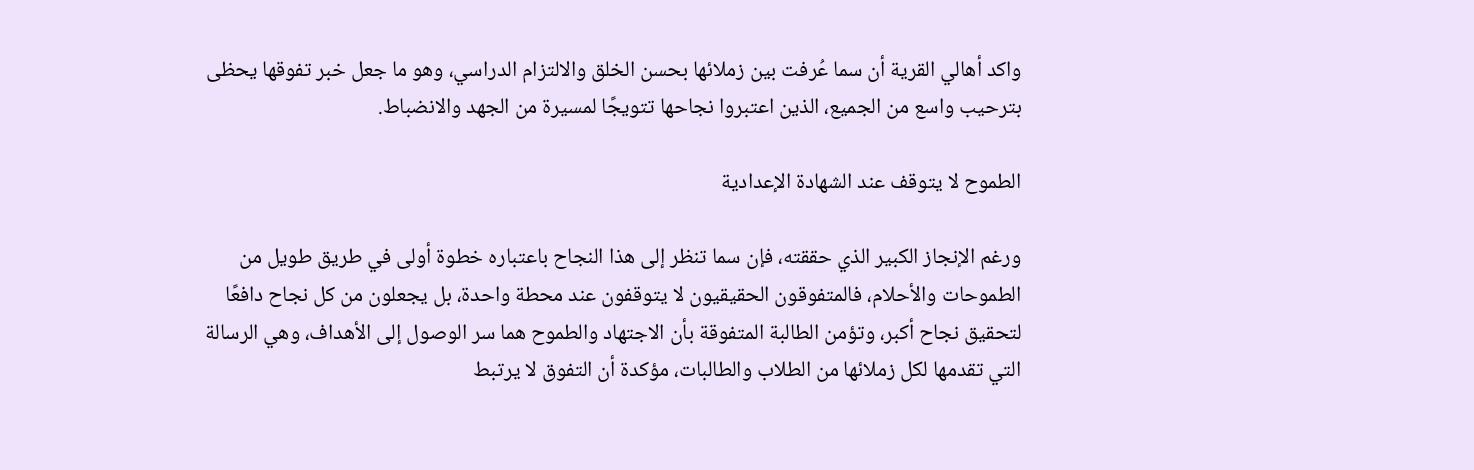واكد أهالي القرية أن سما عُرفت بين زملائها بحسن الخلق والالتزام الدراسي، وهو ما جعل خبر تفوقها يحظى بترحيب واسع من الجميع، الذين اعتبروا نجاحها تتويجًا لمسيرة من الجهد والانضباط.

الطموح لا يتوقف عند الشهادة الإعدادية

ورغم الإنجاز الكبير الذي حققته، فإن سما تنظر إلى هذا النجاح باعتباره خطوة أولى في طريق طويل من الطموحات والأحلام، فالمتفوقون الحقيقيون لا يتوقفون عند محطة واحدة، بل يجعلون من كل نجاح دافعًا لتحقيق نجاح أكبر، وتؤمن الطالبة المتفوقة بأن الاجتهاد والطموح هما سر الوصول إلى الأهداف، وهي الرسالة التي تقدمها لكل زملائها من الطلاب والطالبات، مؤكدة أن التفوق لا يرتبط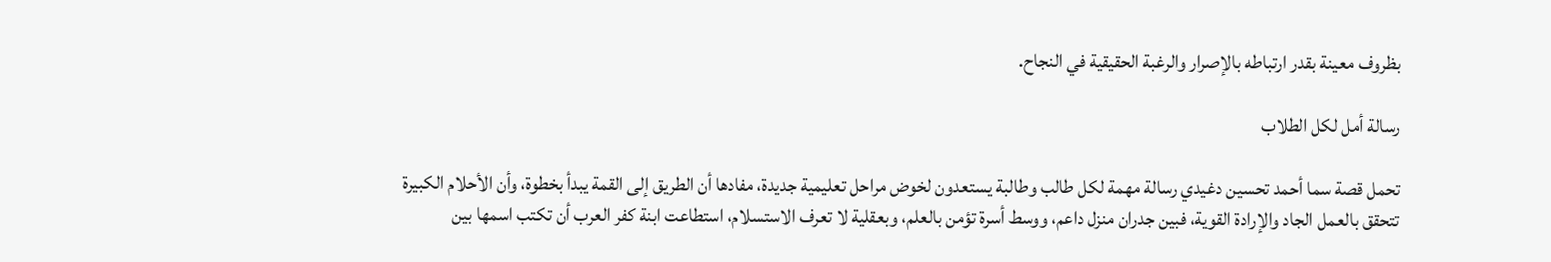بظروف معينة بقدر ارتباطه بالإصرار والرغبة الحقيقية في النجاح.

رسالة أمل لكل الطلاب

تحمل قصة سما أحمد تحسين دغيدي رسالة مهمة لكل طالب وطالبة يستعدون لخوض مراحل تعليمية جديدة، مفادها أن الطريق إلى القمة يبدأ بخطوة، وأن الأحلام الكبيرة تتحقق بالعمل الجاد والإرادة القوية، فبين جدران منزل داعم، ووسط أسرة تؤمن بالعلم، وبعقلية لا تعرف الاستسلام، استطاعت ابنة كفر العرب أن تكتب اسمها بين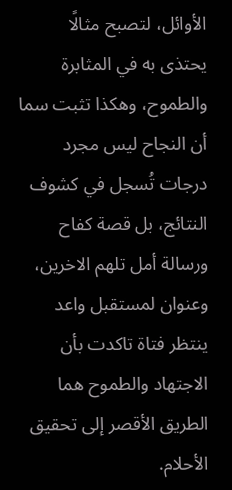الأوائل، لتصبح مثالًا يحتذى به في المثابرة والطموح، وهكذا تثبت سما أن النجاح ليس مجرد درجات تُسجل في كشوف النتائج، بل قصة كفاح ورسالة أمل تلهم الاخرين، وعنوان لمستقبل واعد ينتظر فتاة تاكدت بأن الاجتهاد والطموح هما الطريق الأقصر إلى تحقيق الأحلام.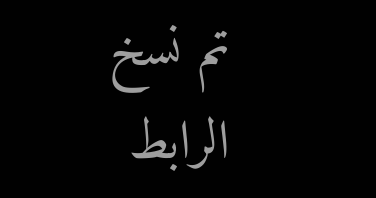تم نسخ الرابط